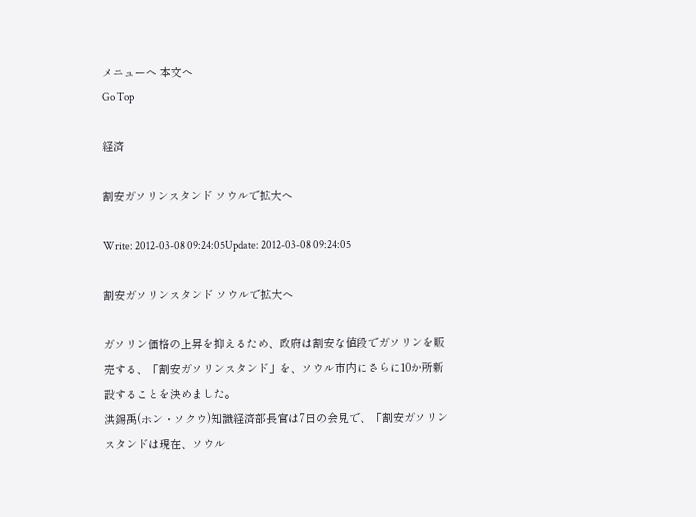メニューへ 本文へ
Go Top

経済

割安ガソリンスタンド ソウルで拡大へ

Write: 2012-03-08 09:24:05Update: 2012-03-08 09:24:05

割安ガソリンスタンド ソウルで拡大へ

ガソリン価格の上昇を抑えるため、政府は割安な値段でガソリンを販売する、「割安ガソリンスタンド」を、ソウル市内にさらに10か所新設することを決めました。
洪錫禹(ホン・ソクウ)知識経済部長官は7日の会見で、「割安ガソリンスタンドは現在、ソウル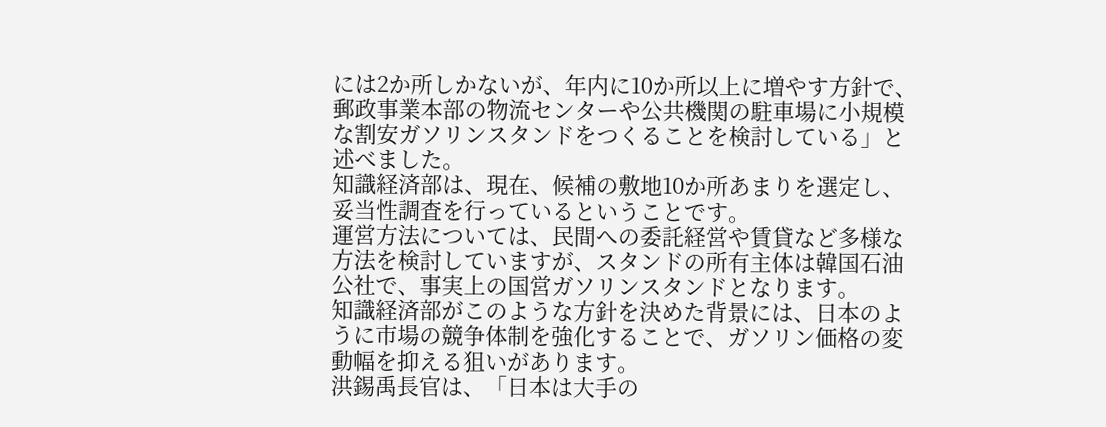には2か所しかないが、年内に10か所以上に増やす方針で、郵政事業本部の物流センターや公共機関の駐車場に小規模な割安ガソリンスタンドをつくることを検討している」と述べました。
知識経済部は、現在、候補の敷地10か所あまりを選定し、妥当性調査を行っているということです。
運営方法については、民間への委託経営や賃貸など多様な方法を検討していますが、スタンドの所有主体は韓国石油公社で、事実上の国営ガソリンスタンドとなります。
知識経済部がこのような方針を決めた背景には、日本のように市場の競争体制を強化することで、ガソリン価格の変動幅を抑える狙いがあります。
洪錫禹長官は、「日本は大手の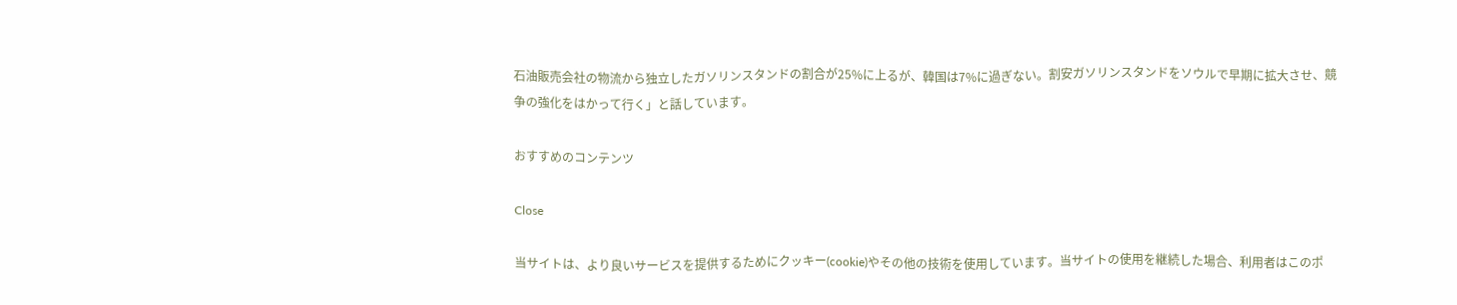石油販売会社の物流から独立したガソリンスタンドの割合が25%に上るが、韓国は7%に過ぎない。割安ガソリンスタンドをソウルで早期に拡大させ、競争の強化をはかって行く」と話しています。

おすすめのコンテンツ

Close

当サイトは、より良いサービスを提供するためにクッキー(cookie)やその他の技術を使用しています。当サイトの使用を継続した場合、利用者はこのポ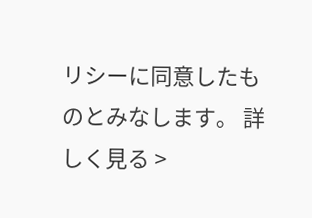リシーに同意したものとみなします。 詳しく見る >